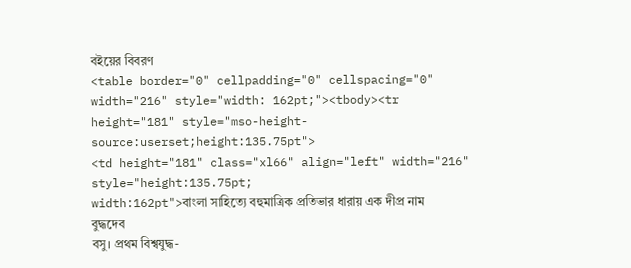বইয়ের বিবরণ
<table border="0" cellpadding="0" cellspacing="0" width="216" style="width: 162pt;"><tbody><tr height="181" style="mso-height-source:userset;height:135.75pt">
<td height="181" class="xl66" align="left" width="216" style="height:135.75pt;
width:162pt">বাংলা সাহিত্যে বহুমাত্রিক প্রতিভার ধারায় এক দীপ্র নাম বুদ্ধদেব
বসু। প্রথম বিশ্বযুদ্ধ-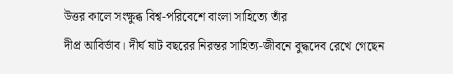উত্তর কালে সংক্ষুব্ধ বিশ্ব-পরিবেশে বাংলা সাহিত্যে তাঁর
দীপ্র আবির্ভাব। দীর্ঘ ষাট বছরের নিরন্তর সাহিত্য-জীবনে বুদ্ধদেব রেখে গেছেন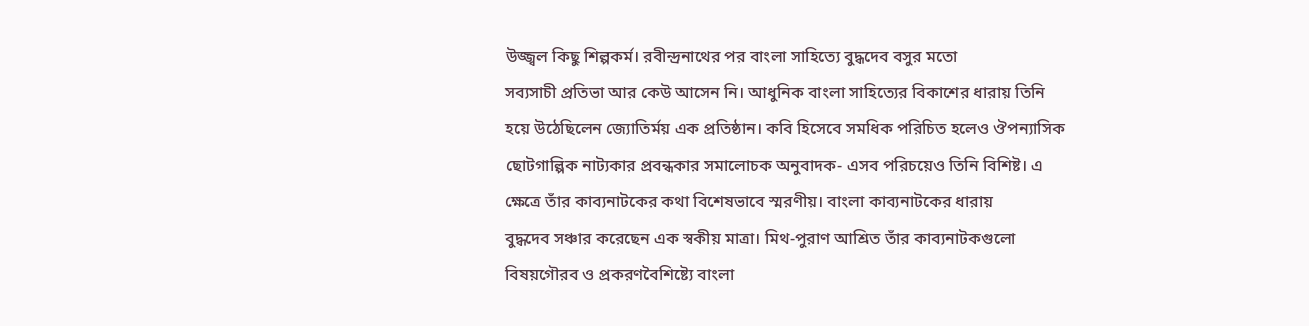উজ্জ্বল কিছু শিল্পকর্ম। রবীন্দ্রনাথের পর বাংলা সাহিত্যে বুদ্ধদেব বসুর মতো
সব্যসাচী প্রতিভা আর কেউ আসেন নি। আধুনিক বাংলা সাহিত্যের বিকাশের ধারায় তিনি
হয়ে উঠেছিলেন জ্যোতির্ময় এক প্রতিষ্ঠান। কবি হিসেবে সমধিক পরিচিত হলেও ঔপন্যাসিক
ছোটগাল্পিক নাট্যকার প্রবন্ধকার সমালোচক অনুবাদক- এসব পরিচয়েও তিনি বিশিষ্ট। এ
ক্ষেত্রে তাঁর কাব্যনাটকের কথা বিশেষভাবে স্মরণীয়। বাংলা কাব্যনাটকের ধারায়
বুদ্ধদেব সঞ্চার করেছেন এক স্বকীয় মাত্রা। মিথ-পুরাণ আশ্রিত তাঁর কাব্যনাটকগুলো
বিষয়গৌরব ও প্রকরণবৈশিষ্ট্যে বাংলা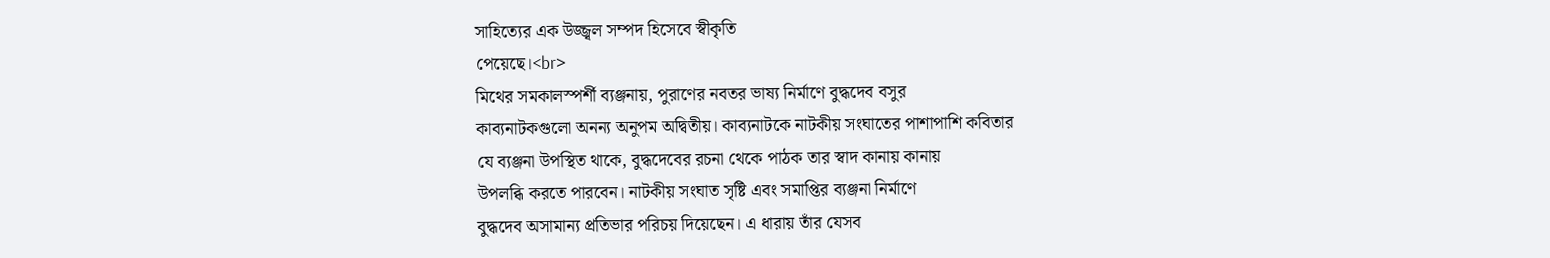সাহিত্যের এক উজ্জ্বল সম্পদ হিসেবে স্বীকৃতি
পেয়েছে।<br>
মিথের সমকালস্পর্শী ব্যঞ্জনায়, পুরাণের নবতর ভাষ্য নির্মাণে বুদ্ধদেব বসুর
কাব্যনাটকগুলো অনন্য অনুপম অদ্বিতীয়। কাব্যনাটকে নাটকীয় সংঘাতের পাশাপাশি কবিতার
যে ব্যঞ্জনা উপস্থিত থাকে, বুদ্ধদেবের রচনা থেকে পাঠক তার স্বাদ কানায় কানায়
উপলব্ধি করতে পারবেন। নাটকীয় সংঘাত সৃষ্টি এবং সমাপ্তির ব্যঞ্জনা নির্মাণে
বুদ্ধদেব অসামান্য প্রতিভার পরিচয় দিয়েছেন। এ ধারায় তাঁর যেসব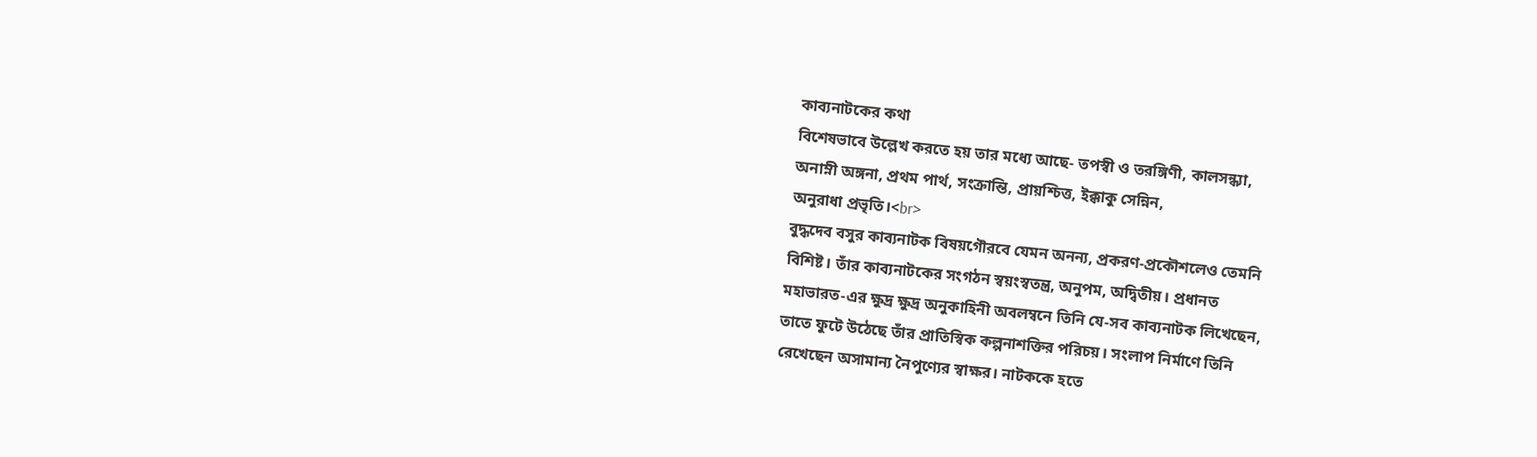কাব্যনাটকের কথা
বিশেষভাবে উল্লেখ করতে হয় তার মধ্যে আছে- তপস্বী ও তরঙ্গিণী, কালসন্ধ্যা,
অনাম্নী অঙ্গনা, প্রথম পার্থ, সংক্রান্তি, প্রায়শ্চিত্ত, ইক্কাকু সেন্নিন,
অনুরাধা প্রভৃতি।<br>
বুদ্ধদেব বসুর কাব্যনাটক বিষয়গৌরবে যেমন অনন্য, প্রকরণ-প্রকৌশলেও তেমনি
বিশিষ্ট। তাঁর কাব্যনাটকের সংগঠন স্বয়ংস্বতন্ত্র, অনুপম, অদ্বিতীয়। প্রধানত
মহাভারত-এর ক্ষুদ্র ক্ষুদ্র অনুকাহিনী অবলম্বনে তিনি যে-সব কাব্যনাটক লিখেছেন,
তাতে ফুটে উঠেছে তাঁর প্রাতিস্বিক কল্পনাশক্তির পরিচয়। সংলাপ নির্মাণে তিনি
রেখেছেন অসামান্য নৈপুণ্যের স্বাক্ষর। নাটককে হতে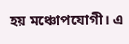হয় মঞ্চোপযোগী। এ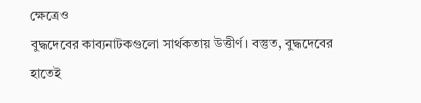ক্ষেত্রেও
বুদ্ধদেবের কাব্যনাটকগুলো সার্থকতায় উত্তীর্ণ। বস্তুত, বুদ্ধদেবের হাতেই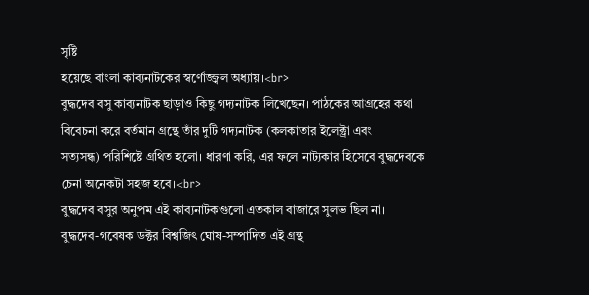সৃষ্টি
হয়েছে বাংলা কাব্যনাটকের স্বর্ণোজ্জ্বল অধ্যায়।<br>
বুদ্ধদেব বসু কাব্যনাটক ছাড়াও কিছু গদ্যনাটক লিখেছেন। পাঠকের আগ্রহের কথা
বিবেচনা করে বর্তমান গ্রন্থে তাঁর দুটি গদ্যনাটক (কলকাতার ইলেক্ট্রা এবং
সত্যসন্ধ) পরিশিষ্টে গ্রথিত হলো। ধারণা করি, এর ফলে নাট্যকার হিসেবে বুদ্ধদেবকে
চেনা অনেকটা সহজ হবে।<br>
বুদ্ধদেব বসুর অনুপম এই কাব্যনাটকগুলো এতকাল বাজারে সুলভ ছিল না।
বুদ্ধদেব-গবেষক ডক্টর বিশ্বজিৎ ঘোষ-সম্পাদিত এই গ্রন্থ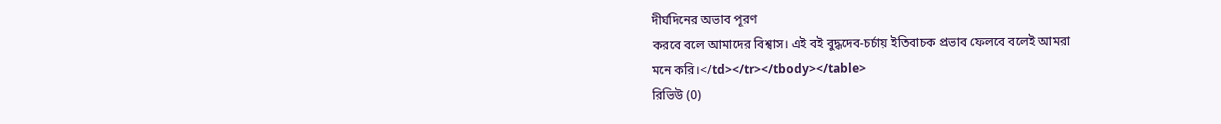দীর্ঘদিনের অভাব পূরণ
করবে বলে আমাদের বিশ্বাস। এই বই বুদ্ধদেব-চর্চায় ইতিবাচক প্রভাব ফেলবে বলেই আমরা
মনে করি।</td></tr></tbody></table>
রিভিউ (0)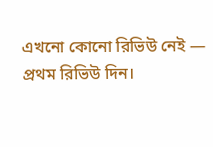এখনো কোনো রিভিউ নেই — প্রথম রিভিউ দিন।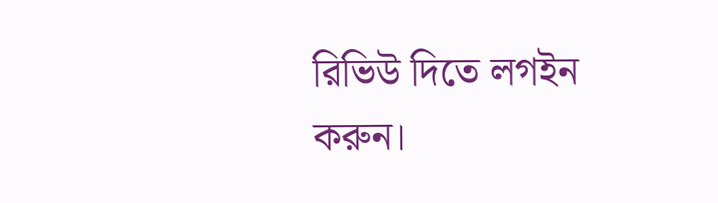রিভিউ দিতে লগইন করুন।